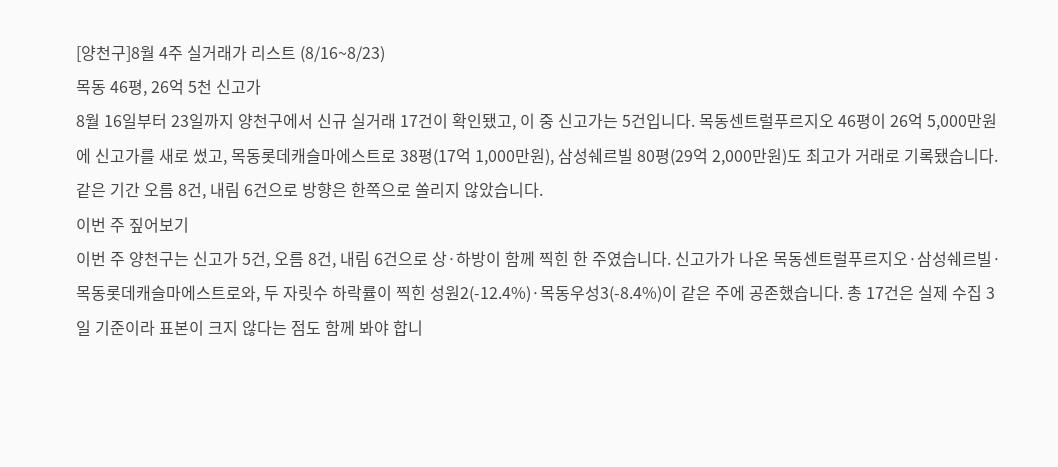[양천구]8월 4주 실거래가 리스트 (8/16~8/23)
목동 46평, 26억 5천 신고가
8월 16일부터 23일까지 양천구에서 신규 실거래 17건이 확인됐고, 이 중 신고가는 5건입니다. 목동센트럴푸르지오 46평이 26억 5,000만원에 신고가를 새로 썼고, 목동롯데캐슬마에스트로 38평(17억 1,000만원), 삼성쉐르빌 80평(29억 2,000만원)도 최고가 거래로 기록됐습니다. 같은 기간 오름 8건, 내림 6건으로 방향은 한쪽으로 쏠리지 않았습니다.
이번 주 짚어보기
이번 주 양천구는 신고가 5건, 오름 8건, 내림 6건으로 상·하방이 함께 찍힌 한 주였습니다. 신고가가 나온 목동센트럴푸르지오·삼성쉐르빌·목동롯데캐슬마에스트로와, 두 자릿수 하락률이 찍힌 성원2(-12.4%)·목동우성3(-8.4%)이 같은 주에 공존했습니다. 총 17건은 실제 수집 3일 기준이라 표본이 크지 않다는 점도 함께 봐야 합니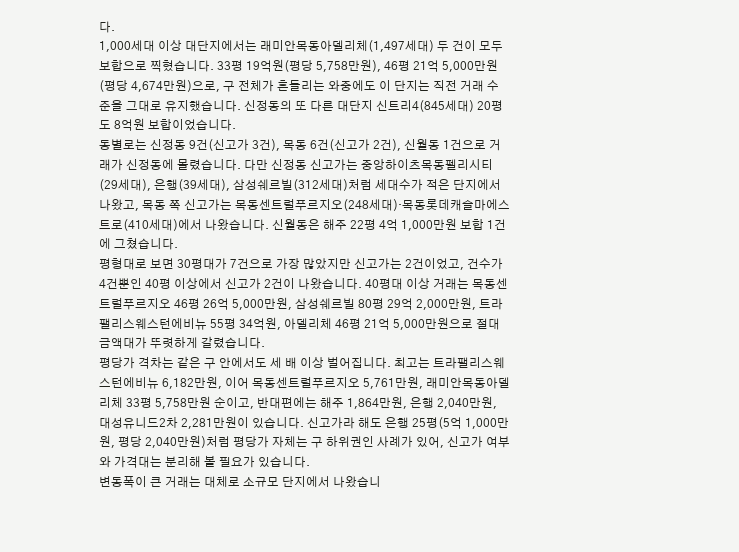다.
1,000세대 이상 대단지에서는 래미안목동아델리체(1,497세대) 두 건이 모두 보합으로 찍혔습니다. 33평 19억원(평당 5,758만원), 46평 21억 5,000만원(평당 4,674만원)으로, 구 전체가 흔들리는 와중에도 이 단지는 직전 거래 수준을 그대로 유지했습니다. 신정동의 또 다른 대단지 신트리4(845세대) 20평도 8억원 보합이었습니다.
동별로는 신정동 9건(신고가 3건), 목동 6건(신고가 2건), 신월동 1건으로 거래가 신정동에 몰렸습니다. 다만 신정동 신고가는 중앙하이츠목동펠리시티(29세대), 은행(39세대), 삼성쉐르빌(312세대)처럼 세대수가 적은 단지에서 나왔고, 목동 쪽 신고가는 목동센트럴푸르지오(248세대)·목동롯데캐슬마에스트로(410세대)에서 나왔습니다. 신월동은 해주 22평 4억 1,000만원 보합 1건에 그쳤습니다.
평형대로 보면 30평대가 7건으로 가장 많았지만 신고가는 2건이었고, 건수가 4건뿐인 40평 이상에서 신고가 2건이 나왔습니다. 40평대 이상 거래는 목동센트럴푸르지오 46평 26억 5,000만원, 삼성쉐르빌 80평 29억 2,000만원, 트라팰리스웨스턴에비뉴 55평 34억원, 아델리체 46평 21억 5,000만원으로 절대 금액대가 뚜렷하게 갈렸습니다.
평당가 격차는 같은 구 안에서도 세 배 이상 벌어집니다. 최고는 트라팰리스웨스턴에비뉴 6,182만원, 이어 목동센트럴푸르지오 5,761만원, 래미안목동아델리체 33평 5,758만원 순이고, 반대편에는 해주 1,864만원, 은행 2,040만원, 대성유니드2차 2,281만원이 있습니다. 신고가라 해도 은행 25평(5억 1,000만원, 평당 2,040만원)처럼 평당가 자체는 구 하위권인 사례가 있어, 신고가 여부와 가격대는 분리해 볼 필요가 있습니다.
변동폭이 큰 거래는 대체로 소규모 단지에서 나왔습니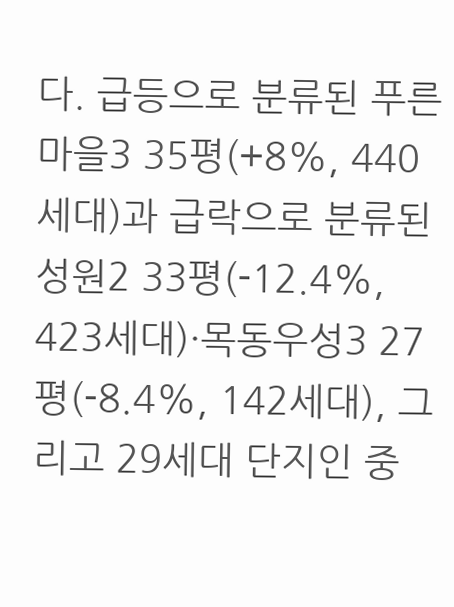다. 급등으로 분류된 푸른마을3 35평(+8%, 440세대)과 급락으로 분류된 성원2 33평(-12.4%, 423세대)·목동우성3 27평(-8.4%, 142세대), 그리고 29세대 단지인 중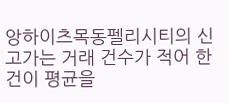앙하이츠목동펠리시티의 신고가는 거래 건수가 적어 한 건이 평균을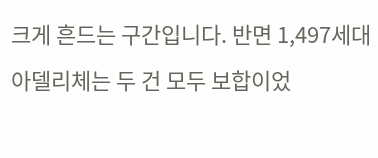크게 흔드는 구간입니다. 반면 1,497세대 아델리체는 두 건 모두 보합이었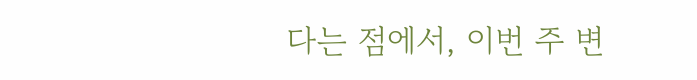다는 점에서, 이번 주 변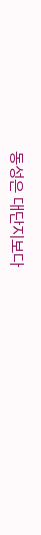동성은 대단지보다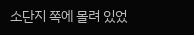소단지 쪽에 몰려 있었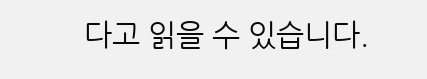다고 읽을 수 있습니다.